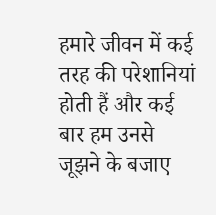हमारे जीवन में कई तरह की परेशानियां होती हैं और कई बार हम उनसे जूझने के बजाए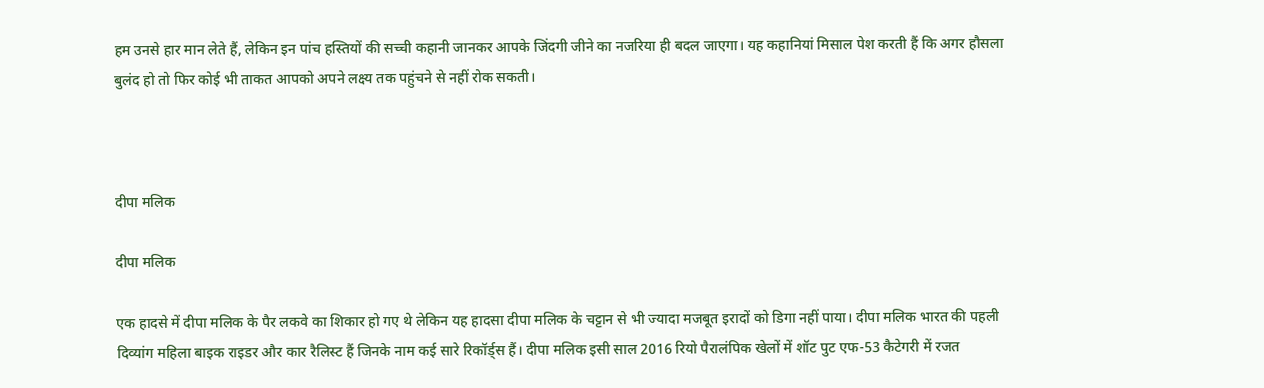हम उनसे हार मान लेते हैं, लेकिन इन पांच हस्तियों की सच्ची कहानी जानकर आपके जिंदगी जीने का नजरिया ही बदल जाएगा। यह कहानियां मिसाल पेश करती हैं कि अगर हौसला बुलंद हो तो फिर कोई भी ताकत आपको अपने लक्ष्य तक पहुंचने से नहीं रोक सकती।



दीपा मलिक

दीपा मलिक

एक हादसे में दीपा मलिक के पैर लकवे का शिकार हो गए थे लेकिन यह हादसा दीपा मलिक के चट्टान से भी ज्यादा मजबूत इरादों को डिगा नहीं पाया। दीपा मलिक भारत की पहली दिव्यांग महिला बाइक राइडर और कार रैलिस्ट हैं जिनके नाम कई सारे रिकॉर्ड्स हैं। दीपा मलिक इसी साल 2016 रियो पैरालंपिक खेलों में शॉट पुट एफ-53 कैटेगरी में रजत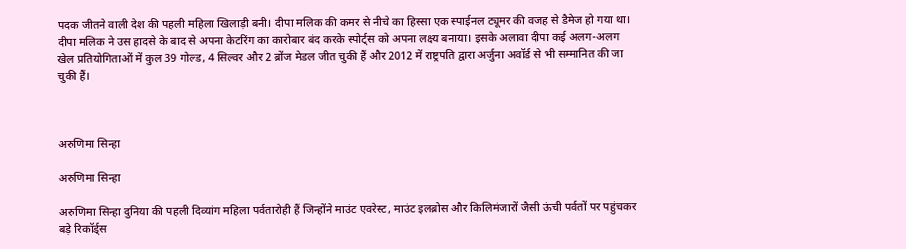पदक जीतने वाली देश की पहली महिला खिलाड़ी बनी। दीपा मलिक की कमर से नीचे का हिस्सा एक स्पाईनल ट्यूमर की वजह से डैमेज हो गया था। दीपा मलिक ने उस हादसे के बाद से अपना केटरिंग का कारोबार बंद करके स्पोर्ट्स को अपना लक्ष्य बनाया। इसके अलावा दीपा कई अलग-अलग खेल प्रतियोगिताओं में कुल 39 गोल्ड, 4 सिल्वर और 2 ब्रोंज मेडल जीत चुकी हैं और 2012 में राष्ट्रपति द्वारा अर्जुना अवॉर्ड से भी सम्मानित की जा चुकी हैं।



अरुणिमा सिन्हा

अरुणिमा सिन्हा

अरुणिमा सिन्हा दुनिया की पहली दिव्यांग महिला पर्वतारोही हैं जिन्होंने माउंट एवरेस्ट, माउंट इलब्रोस और किलिमंजारों जैसी ऊंची पर्वतों पर पहुंचकर बड़े रिकॉर्ड्स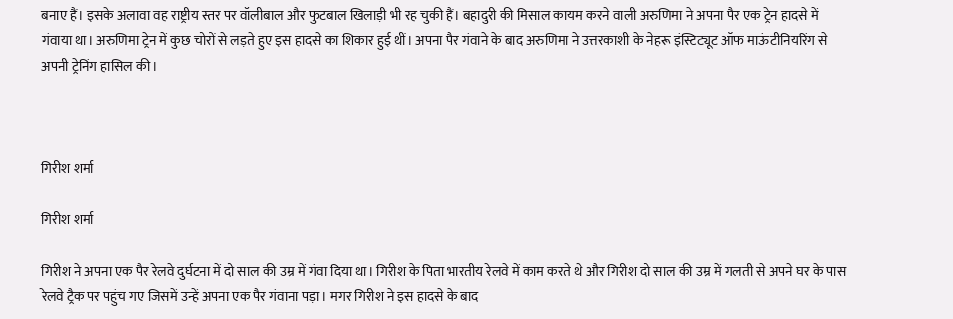बनाए हैं। इसके अलावा वह राष्ट्रीय स्तर पर वॉलीबाल और फुटबाल खिलाड़ी भी रह चुकी हैं। बहादुरी की मिसाल कायम करने वाली अरुणिमा ने अपना पैर एक ट्रेन हादसे में गंवाया था। अरुणिमा ट्रेन में कुछ चोरों से लड़ते हुए इस हादसे का शिकार हुई थीं। अपना पैर गंवाने के बाद अरुणिमा ने उत्तरकाशी के नेहरू इंस्टिट्यूट ऑफ माऊंटीनियरिंग से अपनी ट्रेनिंग हासिल की।



गिरीश शर्मा

गिरीश शर्मा

गिरीश ने अपना एक पैर रेलवे दुर्घटना में दो साल की उम्र में गंवा दिया था। गिरीश के पिता भारतीय रेलवे में काम करते थे और गिरीश दो साल की उम्र में गलती से अपने घर के पास रेलवे ट्रैक पर पहुंच गए जिसमें उन्हें अपना एक पैर गंवाना पड़ा। मगर गिरीश ने इस हादसे के बाद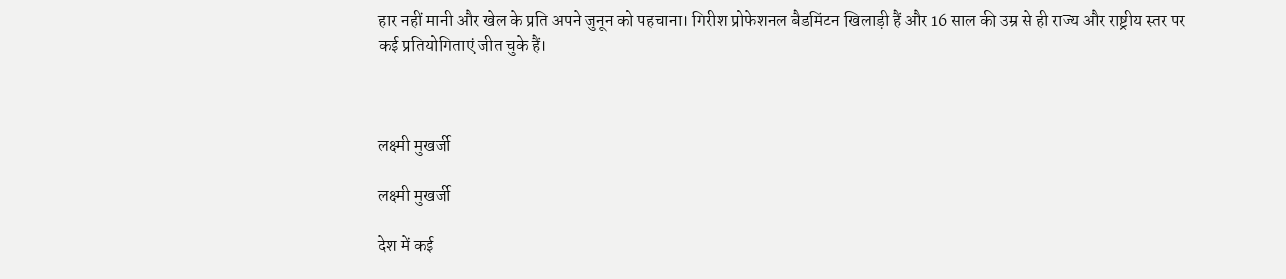हार नहीं मानी और खेल के प्रति अपने जुनून को पहचाना। गिरीश प्रोफेशनल बैडमिंटन खिलाड़ी हैं और 16 साल की उम्र से ही राज्य और राष्ट्रीय स्तर पर कई प्रतियोगिताएं जीत चुके हैं।



लक्ष्मी मुखर्जी

लक्ष्मी मुखर्जी

देश में कई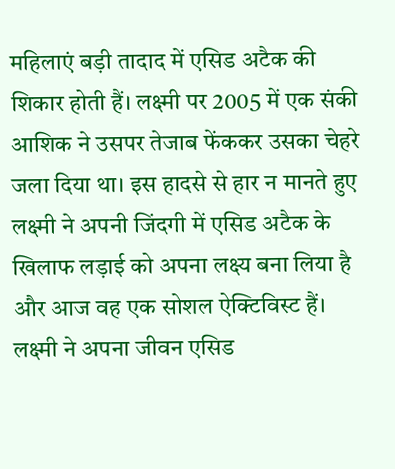महिलाएं बड़ी तादाद में एसिड अटैक की शिकार होती हैं। लक्ष्मी पर 2005 में एक संकी आशिक ने उसपर तेजाब फेंककर उसका चेहरे जला दिया था। इस हादसे से हार न मानते हुए लक्ष्मी ने अपनी जिंदगी में एसिड अटैक के खिलाफ लड़ाई को अपना लक्ष्य बना लिया है और आज वह एक सोशल ऐक्टिविस्ट हैं। लक्ष्मी ने अपना जीवन एसिड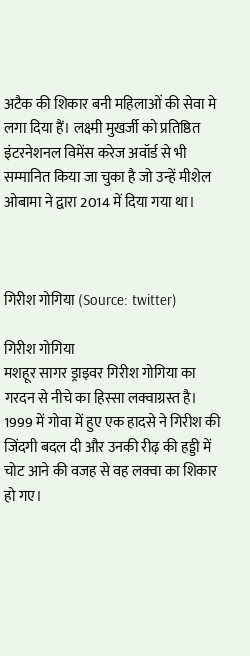अटैक की शिकार बनी महिलाओं की सेवा मे लगा दिया हैं। लक्ष्मी मुखर्जी को प्रतिष्ठित इंटरनेशनल विमेंस करेज अवॉर्ड से भी सम्मानित किया जा चुका है जो उन्हें मीशेल ओबामा ने द्वारा 2014 में दिया गया था।



गिरीश गोगिया (Source: twitter)

गिरीश गोगिया
मशहूर सागर ड्राइवर गिरीश गोगिया का गरदन से नीचे का हिस्सा लक्वाग्रस्त है। 1999 में गोवा में हुए एक हादसे ने गिरीश की जिंदगी बदल दी और उनकी रीढ़ की हड्डी में चोट आने की वजह से वह लक्वा का शिकार हो गए।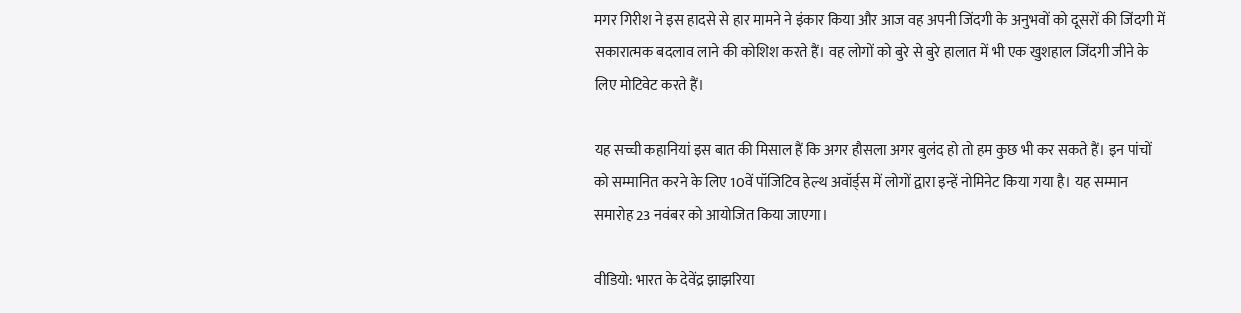मगर गिरीश ने इस हादसे से हार मामने ने इंकार किया और आज वह अपनी जिंदगी के अनुभवों को दूसरों की जिंदगी में सकारात्मक बदलाव लाने की कोशिश करते हैं। वह लोगों को बुरे से बुरे हालात में भी एक खुशहाल जिंदगी जीने के लिए मोटिवेट करते हैं।

यह सच्ची कहानियां इस बात की मिसाल हैं कि अगर हौसला अगर बुलंद हो तो हम कुछ भी कर सकते हैं। इन पांचों को सम्मानित करने के लिए 10वें पॉजिटिव हेल्थ अवॉर्ड्स में लोगों द्वारा इन्हें नोमिनेट किया गया है। यह सम्मान समारोह 23 नवंबर को आयोजित किया जाएगा।

वीडियो: भारत के देवेंद्र झाझरिया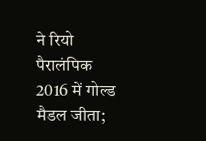ने रियो पैरालंपिक 2016 में गोल्ड मैडल जीता;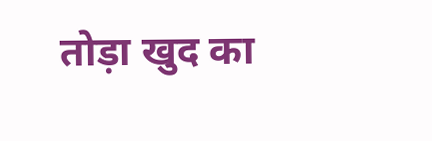तोड़ा खुद का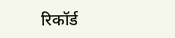रिकॉर्ड